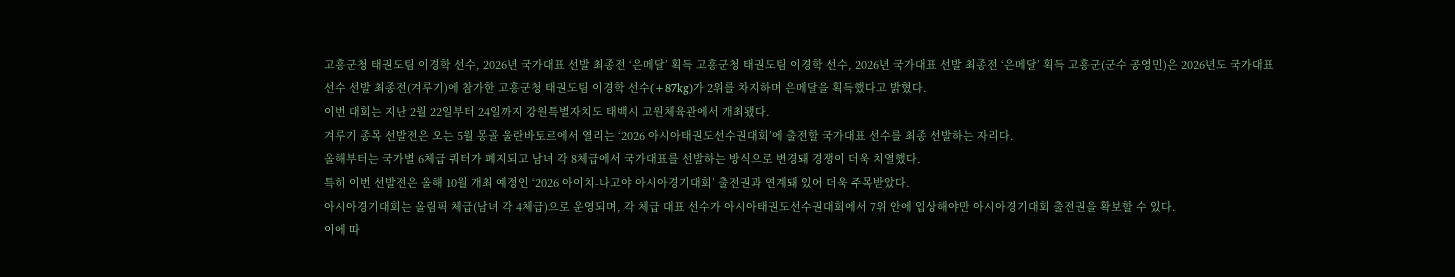고흥군청 태권도팀 이경학 선수, 2026년 국가대표 선발 최종전 ‘은메달’ 획득 고흥군청 태권도팀 이경학 선수, 2026년 국가대표 선발 최종전 ‘은메달’ 획득 고흥군(군수 공영민)은 2026년도 국가대표 선수 선발 최종전(겨루기)에 참가한 고흥군청 태권도팀 이경학 선수(+87kg)가 2위를 차지하며 은메달을 획득했다고 밝혔다.
이번 대회는 지난 2월 22일부터 24일까지 강원특별자치도 태백시 고원체육관에서 개최됐다.
겨루기 종목 선발전은 오는 5월 몽골 울란바토르에서 열리는 ‘2026 아시아태권도선수권대회’에 출전할 국가대표 선수를 최종 선발하는 자리다.
올해부터는 국가별 6체급 쿼터가 폐지되고 남녀 각 8체급에서 국가대표를 선발하는 방식으로 변경돼 경쟁이 더욱 치열했다.
특히 이번 선발전은 올해 10월 개최 예정인 ‘2026 아이치-나고야 아시아경기대회’ 출전권과 연계돼 있어 더욱 주목받았다.
아시아경기대회는 올림픽 체급(남녀 각 4체급)으로 운영되며, 각 체급 대표 선수가 아시아태권도선수권대회에서 7위 안에 입상해야만 아시아경기대회 출전권을 확보할 수 있다.
이에 따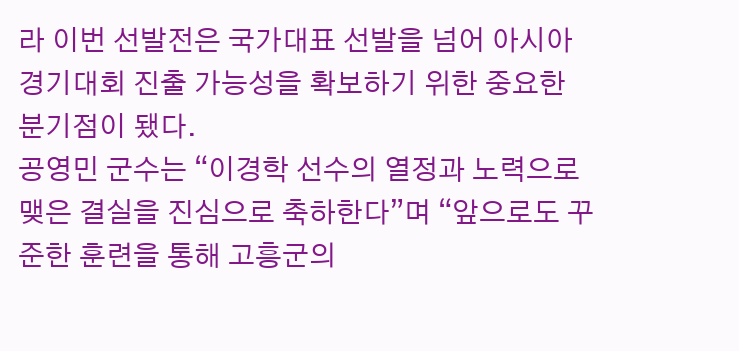라 이번 선발전은 국가대표 선발을 넘어 아시아경기대회 진출 가능성을 확보하기 위한 중요한 분기점이 됐다.
공영민 군수는 “이경학 선수의 열정과 노력으로 맺은 결실을 진심으로 축하한다”며 “앞으로도 꾸준한 훈련을 통해 고흥군의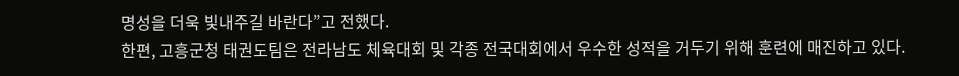명성을 더욱 빛내주길 바란다”고 전했다.
한편, 고흥군청 태권도팀은 전라남도 체육대회 및 각종 전국대회에서 우수한 성적을 거두기 위해 훈련에 매진하고 있다.